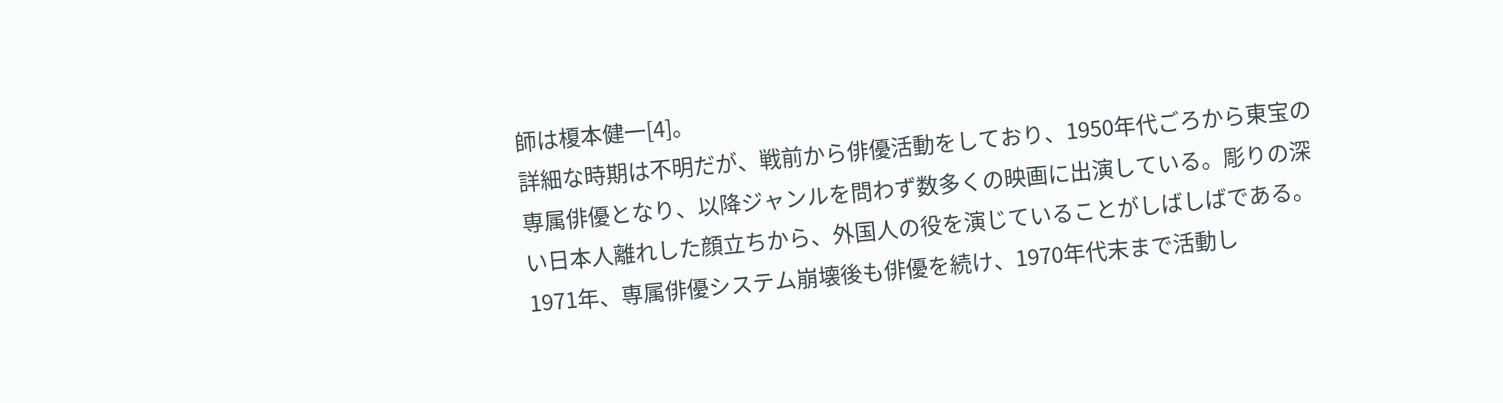師は榎本健一[4]。
詳細な時期は不明だが、戦前から俳優活動をしており、1950年代ごろから東宝の専属俳優となり、以降ジャンルを問わず数多くの映画に出演している。彫りの深い日本人離れした顔立ちから、外国人の役を演じていることがしばしばである。
1971年、専属俳優システム崩壊後も俳優を続け、1970年代末まで活動し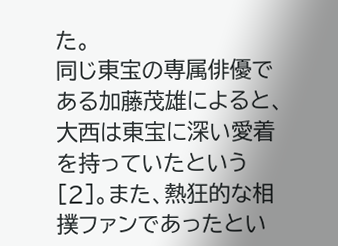た。
同じ東宝の専属俳優である加藤茂雄によると、大西は東宝に深い愛着を持っていたという[2]。また、熱狂的な相撲ファンであったとい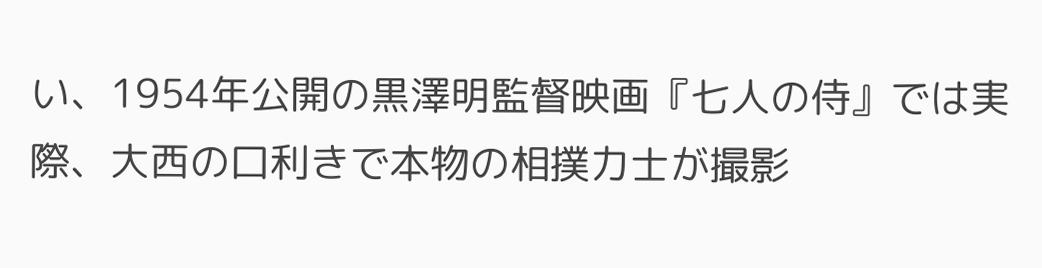い、1954年公開の黒澤明監督映画『七人の侍』では実際、大西の口利きで本物の相撲力士が撮影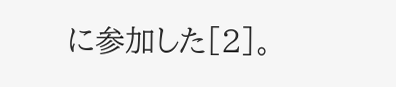に参加した[2]。